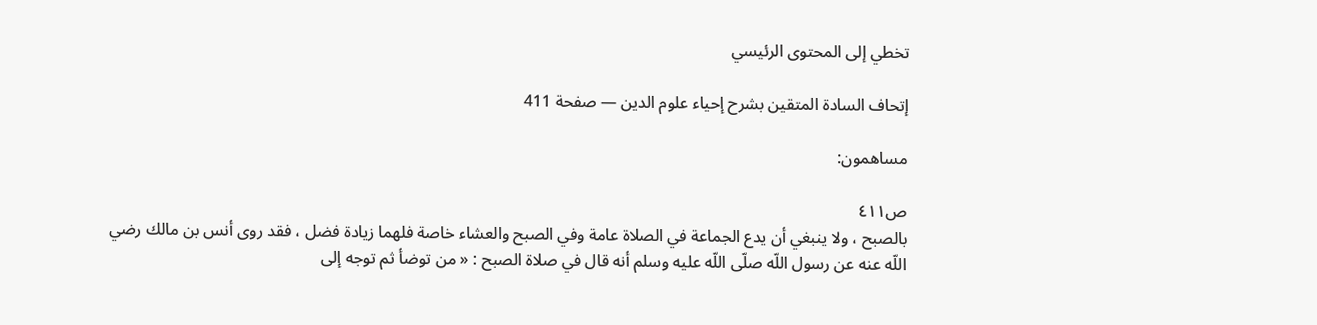تخطي إلى المحتوى الرئيسي

إتحاف السادة المتقين بشرح إحياء علوم الدين — صفحة 411

مساهمون:

ص٤١١
بالصبح ، ولا ينبغي أن يدع الجماعة في الصلاة عامة وفي الصبح والعشاء خاصة فلهما زيادة فضل ، فقد روى أنس بن مالك رضي اللّه عنه عن رسول اللّه صلّى اللّه عليه وسلم أنه قال في صلاة الصبح : « من توضأ ثم توجه إلى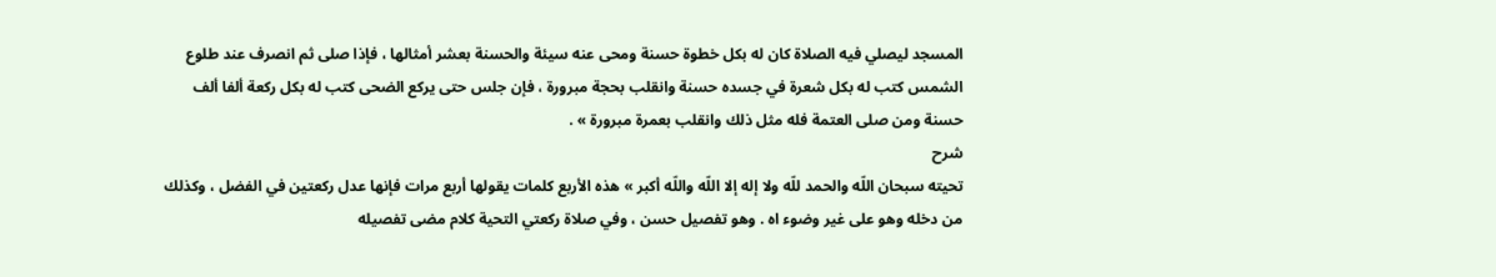المسجد ليصلي فيه الصلاة كان له بكل خطوة حسنة ومحى عنه سيئة والحسنة بعشر أمثالها ، فإذا صلى ثم انصرف عند طلوع الشمس كتب له بكل شعرة في جسده حسنة وانقلب بحجة مبرورة ، فإن جلس حتى يركع الضحى كتب له بكل ركعة ألفا ألف حسنة ومن صلى العتمة فله مثل ذلك وانقلب بعمرة مبرورة » .
شرح
تحيته سبحان اللّه والحمد للّه ولا إله إلا اللّه واللّه أكبر » هذه الأربع كلمات يقولها أربع مرات فإنها عدل ركعتين في الفضل ، وكذلك من دخله وهو على غير وضوء اه . وهو تفصيل حسن ، وفي صلاة ركعتي التحية كلام مضى تفصيله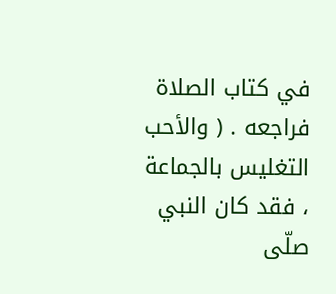في كتاب الصلاة فراجعه . ( والأحب التغليس بالجماعة ، فقد كان النبي صلّى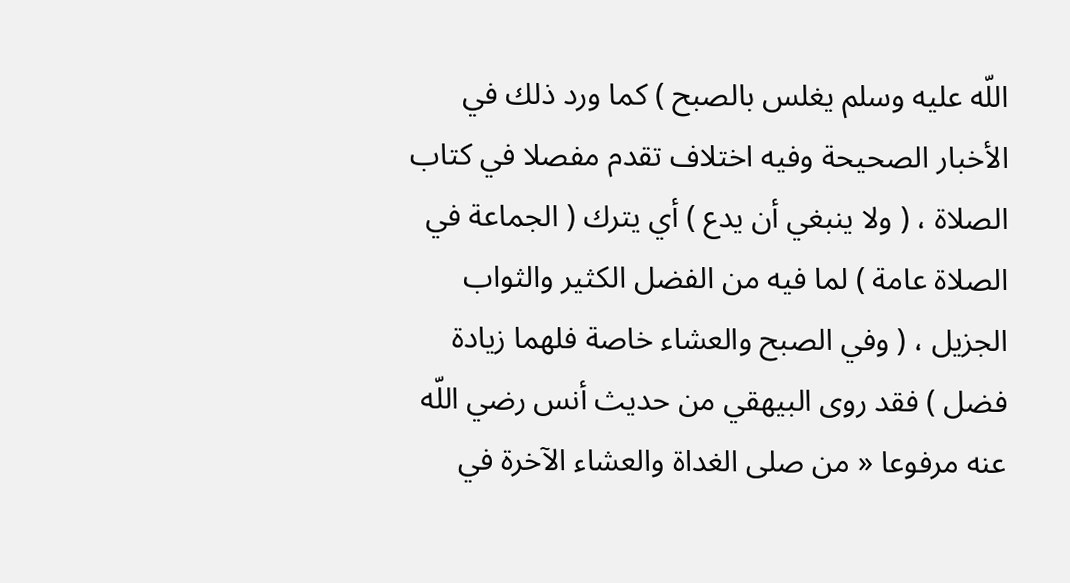اللّه عليه وسلم يغلس بالصبح ) كما ورد ذلك في الأخبار الصحيحة وفيه اختلاف تقدم مفصلا في كتاب الصلاة ، ( ولا ينبغي أن يدع ) أي يترك ( الجماعة في الصلاة عامة ) لما فيه من الفضل الكثير والثواب الجزيل ، ( وفي الصبح والعشاء خاصة فلهما زيادة فضل ) فقد روى البيهقي من حديث أنس رضي اللّه عنه مرفوعا « من صلى الغداة والعشاء الآخرة في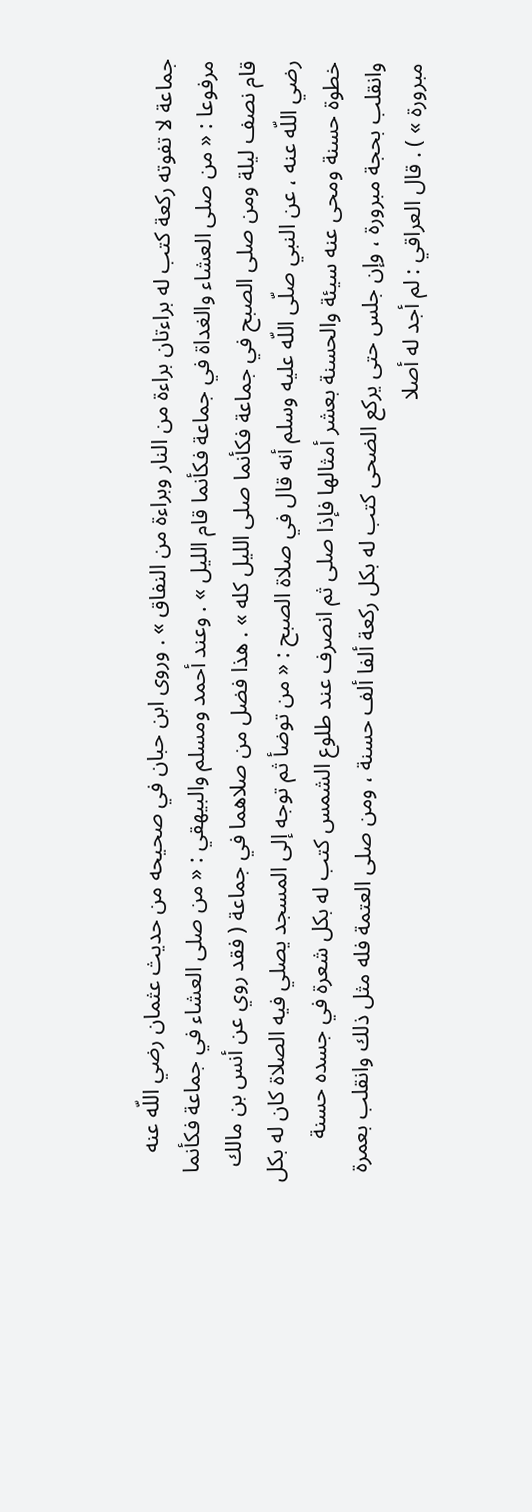جماعة لا تفوته ركعة كتب له براءتان براءة من النار وبراءة من النفاق » . وروى ابن حبان في صحيحه من حديث عثمان رضي اللّه عنه مرفوعا : « من صلى العشاء والغداة في جماعة فكأنما قام الليل » . وعند أحمد ومسلم والبيهقي : « من صلى العشاء في جماعة فكأنما قام نصف ليلة ومن صلى الصبح في جماعة فكأنما صلى الليل كله » . هذا فضل من صلاهما في جماعة ( فقد روي عن أنس بن مالك رضي اللّه عنه ، عن النبي صلّى اللّه عليه وسلم أنه قال في صلاة الصبح : « من توضأ ثم توجه إلى المسجد يصلي فيه الصلاة كان له بكل خطوة حسنة ومحى عنه سيئة والحسنة بعشر أمثالها فإذا صلى ثم انصرف عند طلوع الشمس كتب له بكل شعرة في جسده حسنة وانقلب بحجة مبرورة ، وإن جلس حتى يركع الضحى كتب له بكل ركعة ألفا ألف حسنة ، ومن صلى العتمة فله مثل ذلك وانقلب بعمرة مبرورة » ) . قال العراقي : لم أجد له أصلا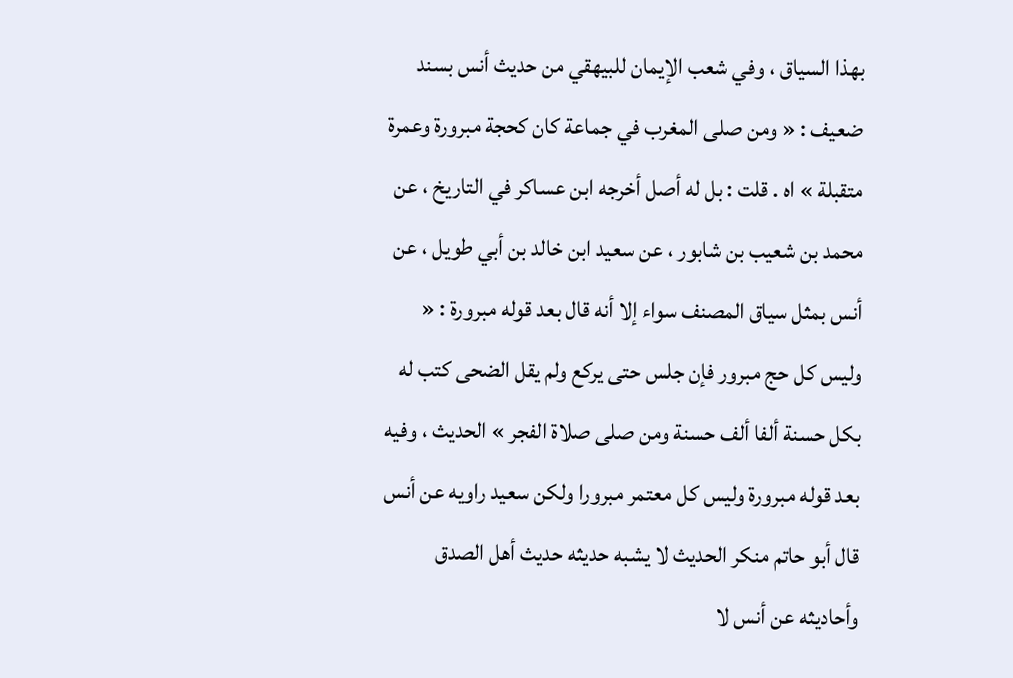بهذا السياق ، وفي شعب الإيمان للبيهقي من حديث أنس بسند ضعيف : « ومن صلى المغرب في جماعة كان كحجة مبرورة وعمرة متقبلة » اه . قلت : بل له أصل أخرجه ابن عساكر في التاريخ ، عن محمد بن شعيب بن شابور ، عن سعيد ابن خالد بن أبي طويل ، عن أنس بمثل سياق المصنف سواء إلا أنه قال بعد قوله مبرورة : « وليس كل حج مبرور فإن جلس حتى يركع ولم يقل الضحى كتب له بكل حسنة ألفا ألف حسنة ومن صلى صلاة الفجر » الحديث ، وفيه بعد قوله مبرورة وليس كل معتمر مبرورا ولكن سعيد راويه عن أنس قال أبو حاتم منكر الحديث لا يشبه حديثه حديث أهل الصدق وأحاديثه عن أنس لا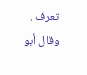تعرف . وقال أبو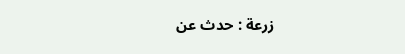زرعة : حدث عن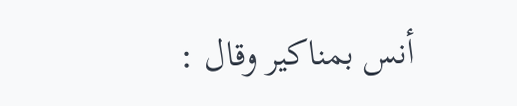أنس بمناكير وقال :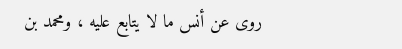روى عن أنس ما لا يتابع عليه ، ومحمد بن